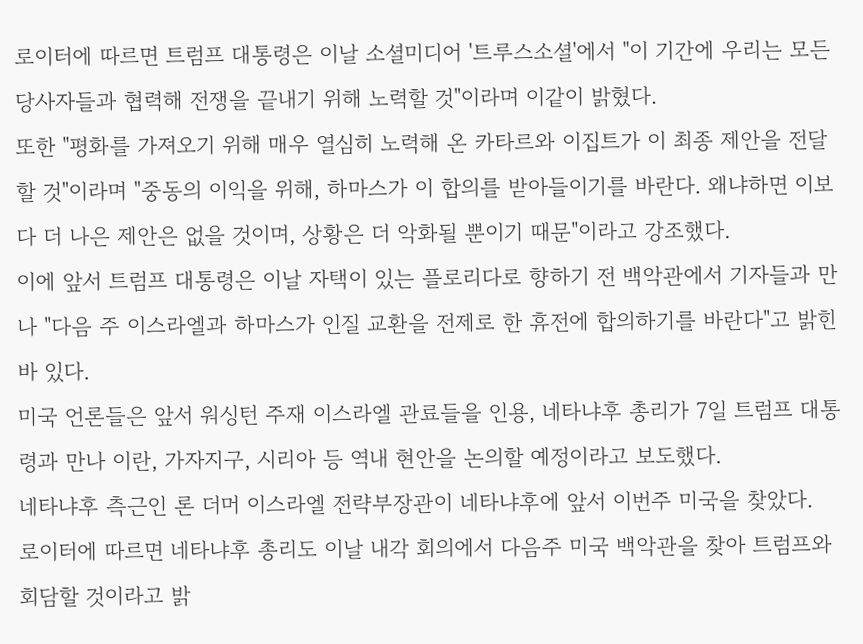로이터에 따르면 트럼프 대통령은 이날 소셜미디어 '트루스소셜'에서 "이 기간에 우리는 모든 당사자들과 협력해 전쟁을 끝내기 위해 노력할 것"이라며 이같이 밝혔다.
또한 "평화를 가져오기 위해 매우 열심히 노력해 온 카타르와 이집트가 이 최종 제안을 전달할 것"이라며 "중동의 이익을 위해, 하마스가 이 합의를 받아들이기를 바란다. 왜냐하면 이보다 더 나은 제안은 없을 것이며, 상황은 더 악화될 뿐이기 때문"이라고 강조했다.
이에 앞서 트럼프 대통령은 이날 자택이 있는 플로리다로 향하기 전 백악관에서 기자들과 만나 "다음 주 이스라엘과 하마스가 인질 교환을 전제로 한 휴전에 합의하기를 바란다"고 밝힌 바 있다.
미국 언론들은 앞서 워싱턴 주재 이스라엘 관료들을 인용, 네타냐후 총리가 7일 트럼프 대통령과 만나 이란, 가자지구, 시리아 등 역내 현안을 논의할 예정이라고 보도했다.
네타냐후 측근인 론 더머 이스라엘 전략부장관이 네타냐후에 앞서 이번주 미국을 찾았다.
로이터에 따르면 네타냐후 총리도 이날 내각 회의에서 다음주 미국 백악관을 찾아 트럼프와 회담할 것이라고 밝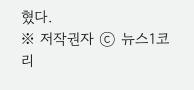혔다.
※ 저작권자 ⓒ 뉴스1코리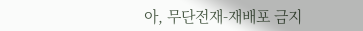아, 무단전재-재배포 금지